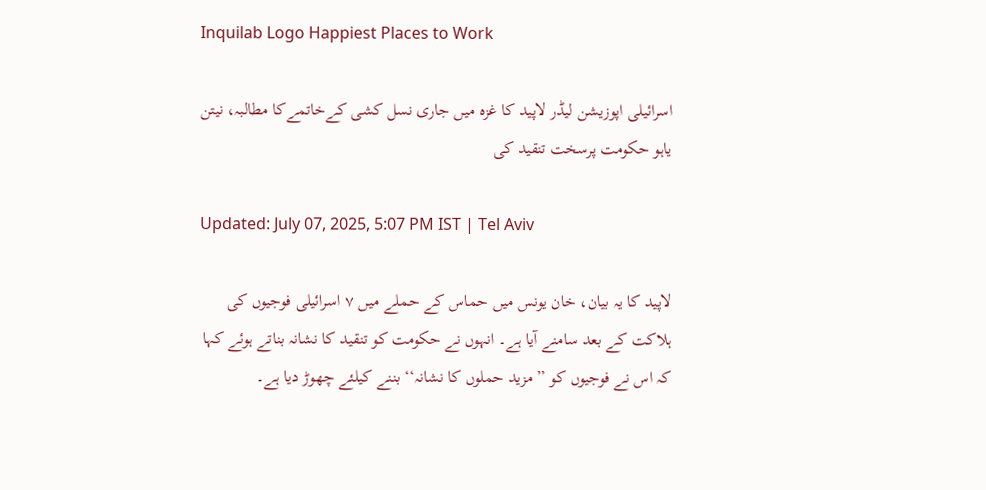Inquilab Logo Happiest Places to Work

اسرائیلی اپوزیشن لیڈر لاپید کا غزہ میں جاری نسل کشی کےخاتمےکا مطالبہ، نیتن یاہو حکومت پرسخت تنقید کی

Updated: July 07, 2025, 5:07 PM IST | Tel Aviv

لاپید کا یہ بیان، خان یونس میں حماس کے حملے میں ۷ اسرائیلی فوجیوں کی ہلاکت کے بعد سامنے آیا ہے۔ انہوں نے حکومت کو تنقید کا نشانہ بناتے ہوئے کہا کہ اس نے فوجیوں کو ’’مزید حملوں کا نشانہ‘‘ بننے کیلئے چھوڑ دیا ہے۔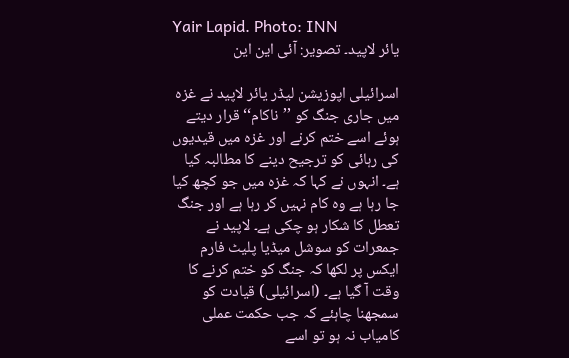Yair Lapid. Photo: INN
یائر لاپید۔ تصویر: آئی این این

اسرائیلی اپوزیشن لیڈر یائر لاپید نے غزہ میں جاری جنگ کو ’’ناکام‘‘ قرار دیتے ہوئے اسے ختم کرنے اور غزہ میں قیدیوں کی رہائی کو ترجیح دینے کا مطالبہ کیا ہے۔ انہوں نے کہا کہ غزہ میں جو کچھ کیا جا رہا ہے وہ کام نہیں کر رہا ہے اور جنگ تعطل کا شکار ہو چکی ہے۔ لاپید نے جمعرات کو سوشل میڈیا پلیٹ فارم ایکس پر لکھا کہ جنگ کو ختم کرنے کا وقت آ گیا ہے۔ (اسرائیلی) قیادت کو سمجھنا چاہئے کہ جب حکمت عملی کامیاب نہ ہو تو اسے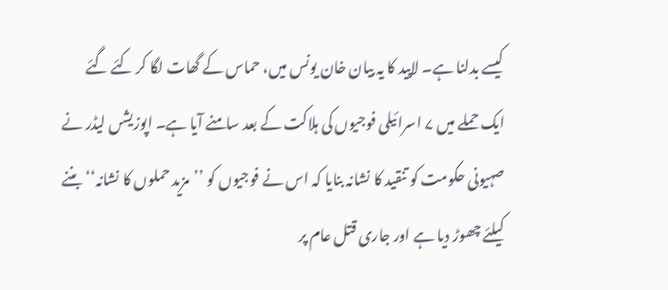کیسے بدلنا ہے۔ لاپید کا یہ بیان خان یونس میں، حماس کے گھات لگا کر کئے گئے ایک حملے میں ۷ اسرائیلی فوجیوں کی ہلاکت کے بعد سامنے آیا ہے۔ اپوزیشں لیڈر نے صہیونی حکومت کو تنقید کا نشانہ بنایا کہ اس نے فوجیوں کو ’’مزید حملوں کا نشانہ‘‘ بننے کیلئے چھوڑ دیا ہے اور جاری قتل عام پر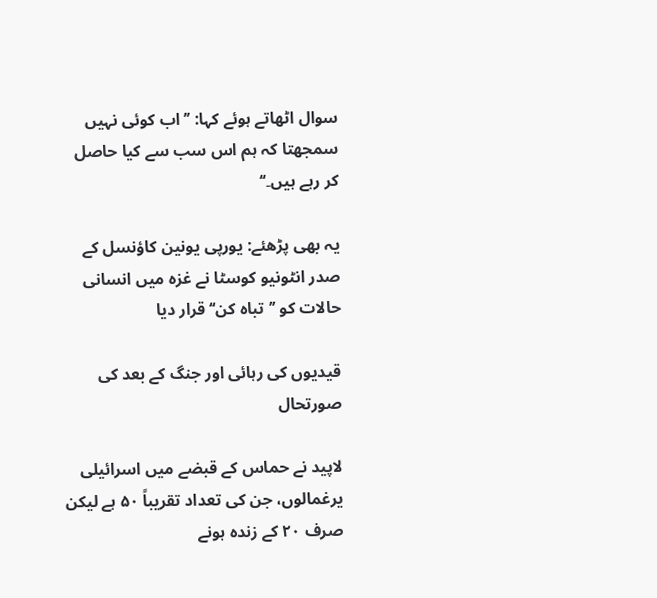سوال اٹھاتے ہوئے کہا: ’’اب کوئی نہیں سمجھتا کہ ہم اس سب سے کیا حاصل کر رہے ہیں۔‘‘

یہ بھی پڑھئے: یورپی یونین کاؤنسل کے صدر انٹونیو کوسٹا نے غزہ میں انسانی حالات کو ’’تباہ کن‘‘ قرار دیا

قیدیوں کی رہائی اور جنگ کے بعد کی صورتحال

لاپید نے حماس کے قبضے میں اسرائیلی یرغمالوں، جن کی تعداد تقریباً ۵۰ ہے لیکن صرف ۲۰ کے زندہ ہونے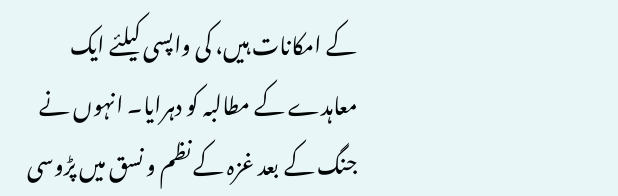کے امکانات ہیں، کی واپسی کیلئے ایک معاہدے کے مطالبہ کو دہرایا۔ انہوں نے جنگ کے بعد غزہ کے نظم و نسق میں پڑوسی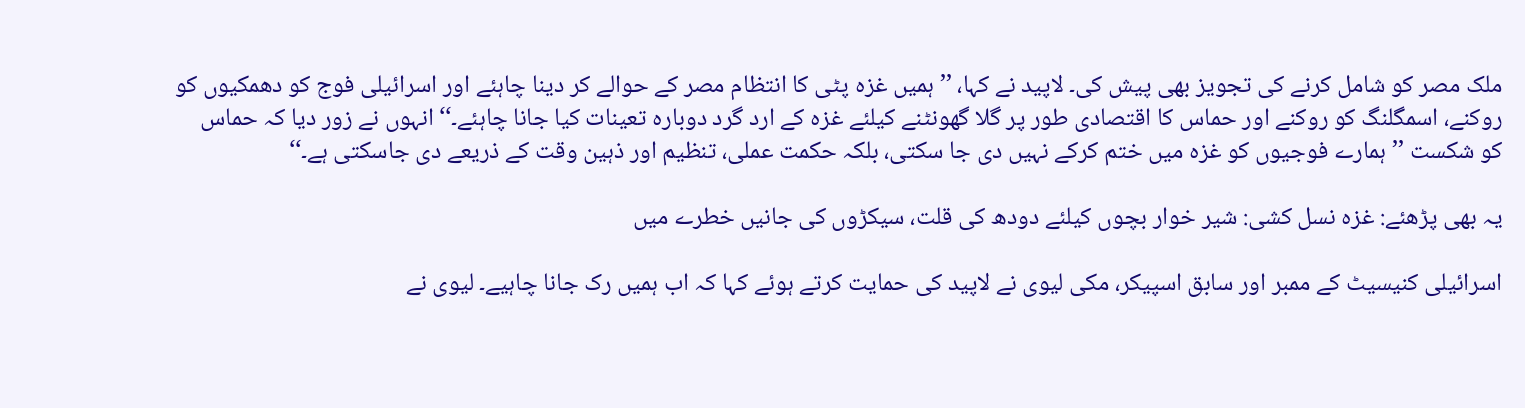ملک مصر کو شامل کرنے کی تجویز بھی پیش کی۔ لاپید نے کہا، ’’ہمیں غزہ پٹی کا انتظام مصر کے حوالے کر دینا چاہئے اور اسرائیلی فوج کو دھمکیوں کو روکنے، اسمگلنگ کو روکنے اور حماس کا اقتصادی طور پر گلا گھونٹنے کیلئے غزہ کے ارد گرد دوبارہ تعینات کیا جانا چاہئے۔‘‘ انہوں نے زور دیا کہ حماس کو شکست ’’ہمارے فوجیوں کو غزہ میں ختم کرکے نہیں دی جا سکتی، بلکہ حکمت عملی، تنظیم اور ذہین وقت کے ذریعے دی جاسکتی ہے۔‘‘

یہ بھی پڑھئے: غزہ نسل کشی: شیر خوار بچوں کیلئے دودھ کی قلت، سیکڑوں کی جانیں خطرے میں

اسرائیلی کنیسیٹ کے ممبر اور سابق اسپیکر، مکی لیوی نے لاپید کی حمایت کرتے ہوئے کہا کہ اب ہمیں رک جانا چاہیے۔ لیوی نے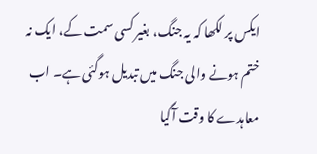ایکس پر لکھا کہ یہ جنگ، بغیر کسی سمت کے، ایک نہ ختم ہونے والی جنگ میں تبدیل ہوگئی ہے۔ اب معاہدے کا وقت آگیا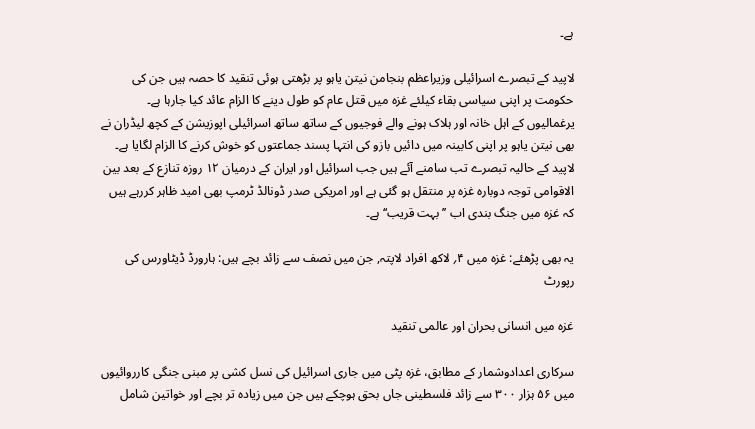ہے۔

لاپید کے تبصرے اسرائیلی وزیراعظم بنجامن نیتن یاہو پر بڑھتی ہوئی تنقید کا حصہ ہیں جن کی حکومت پر اپنی سیاسی بقاء کیلئے غزہ میں قتل عام کو طول دینے کا الزام عائد کیا جارہا ہے۔ یرغمالیوں کے اہل خانہ اور ہلاک ہونے والے فوجیوں کے ساتھ ساتھ اسرائیلی اپوزیشن کے کچھ لیڈران نے بھی نیتن یاہو پر اپنی کابینہ میں دائیں بازو کی انتہا پسند جماعتوں کو خوش کرنے کا الزام لگایا ہے۔ لاپید کے حالیہ تبصرے تب سامنے آئے ہیں جب اسرائیل اور ایران کے درمیان ۱۲ روزہ تنازع کے بعد بین الاقوامی توجہ دوبارہ غزہ پر منتقل ہو گئی ہے اور امریکی صدر ڈونالڈ ٹرمپ بھی امید ظاہر کررہے ہیں کہ غزہ میں جنگ بندی اب ’’بہت قریب‘‘ ہے۔

یہ بھی پڑھئے: غزہ میں ۴؍ لاکھ افراد لاپتہ, جن میں نصف سے زائد بچے ہیں: ہارورڈ ڈیٹاورس کی رپورٹ

غزہ میں انسانی بحران اور عالمی تنقید

سرکاری اعدادوشمار کے مطابق، غزہ پٹی میں جاری اسرائیل کی نسل کشی پر مبنی جنگی کارروائیوں میں ۵۶ ہزار ۳۰۰ سے زائد فلسطینی جاں بحق ہوچکے ہیں جن میں زیادہ تر بچے اور خواتین شامل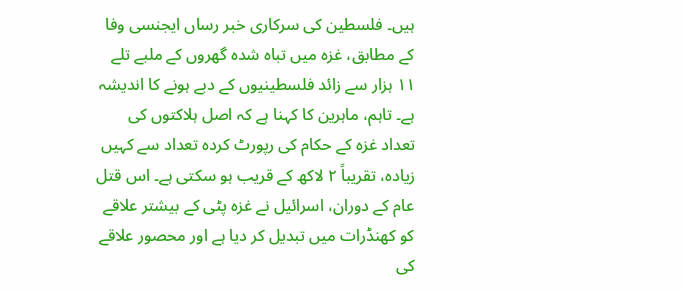ہیں۔ فلسطین کی سرکاری خبر رساں ایجنسی وفا کے مطابق، غزہ میں تباہ شدہ گھروں کے ملبے تلے ۱۱ ہزار سے زائد فلسطینیوں کے دبے ہونے کا اندیشہ ہے۔ تاہم، ماہرین کا کہنا ہے کہ اصل ہلاکتوں کی تعداد غزہ کے حکام کی رپورٹ کردہ تعداد سے کہیں زیادہ، تقریباً ۲ لاکھ کے قریب ہو سکتی ہے۔ اس قتل عام کے دوران، اسرائیل نے غزہ پٹی کے بیشتر علاقے کو کھنڈرات میں تبدیل کر دیا ہے اور محصور علاقے کی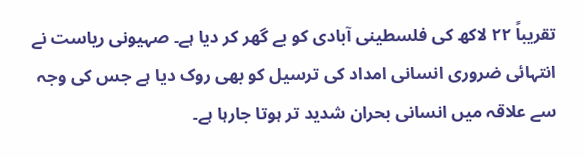تقریباً ۲۲ لاکھ کی فلسطینی آبادی کو بے گھر کر دیا ہے۔ صہیونی ریاست نے انتہائی ضروری انسانی امداد کی ترسیل کو بھی روک دیا ہے جس کی وجہ سے علاقہ میں انسانی بحران شدید تر ہوتا جارہا ہے۔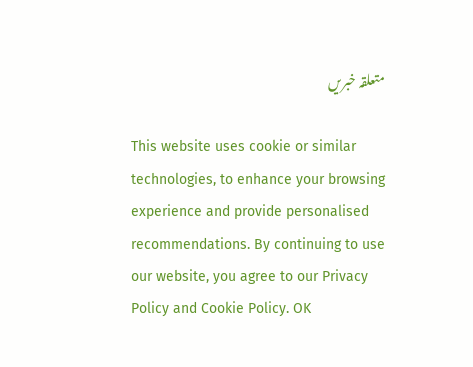متعلقہ خبریں

This website uses cookie or similar technologies, to enhance your browsing experience and provide personalised recommendations. By continuing to use our website, you agree to our Privacy Policy and Cookie Policy. OK